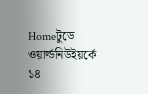Homeটুডে ওয়ার্ল্ডনিউইয়র্কে ১৪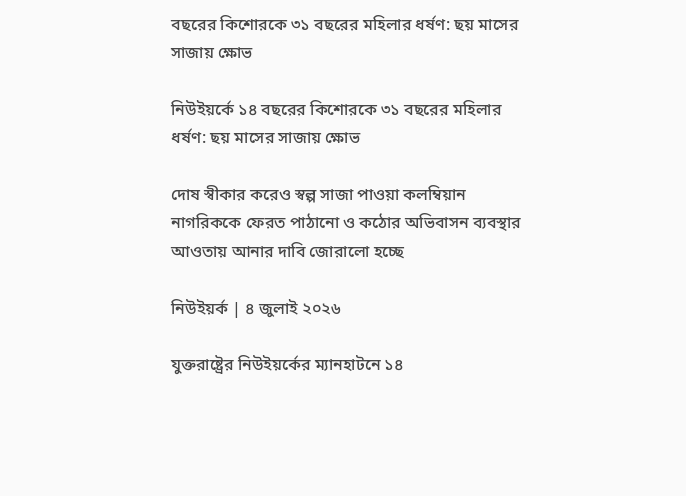বছরের কিশোরকে ৩১ বছরের মহিলার ধর্ষণ: ছয় মাসের সাজায় ক্ষোভ

নিউইয়র্কে ১৪ বছরের কিশোরকে ৩১ বছরের মহিলার ধর্ষণ: ছয় মাসের সাজায় ক্ষোভ

দোষ স্বীকার করেও স্বল্প সাজা পাওয়া কলম্বিয়ান নাগরিককে ফেরত পাঠানো ও কঠোর অভিবাসন ব্যবস্থার আওতায় আনার দাবি জোরালো হচ্ছে

নিউইয়র্ক | ৪ জুলাই ২০২৬

যুক্তরাষ্ট্রের নিউইয়র্কের ম্যানহাটনে ১৪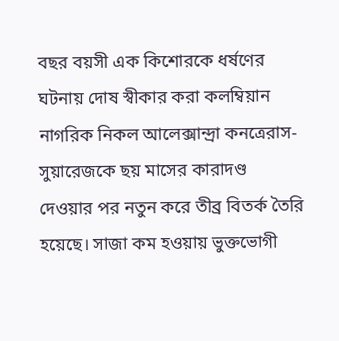বছর বয়সী এক কিশোরকে ধর্ষণের ঘটনায় দোষ স্বীকার করা কলম্বিয়ান নাগরিক নিকল আলেক্সান্দ্রা কনত্রেরাস-সুয়ারেজকে ছয় মাসের কারাদণ্ড দেওয়ার পর নতুন করে তীব্র বিতর্ক তৈরি হয়েছে। সাজা কম হওয়ায় ভুক্তভোগী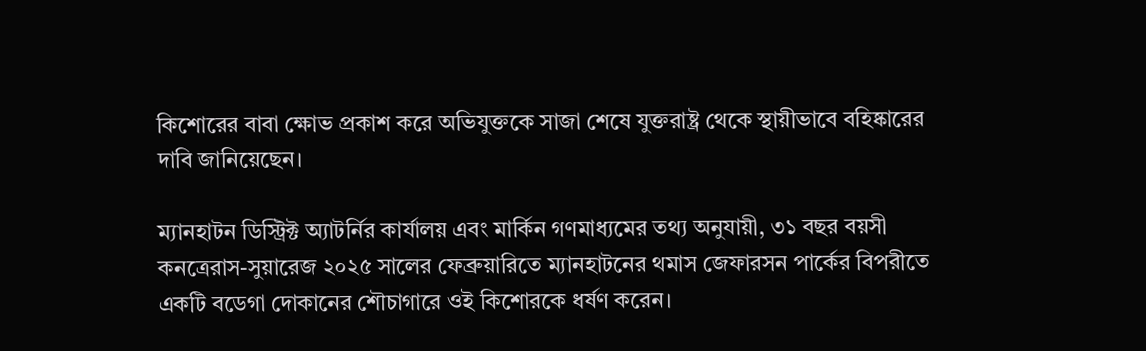কিশোরের বাবা ক্ষোভ প্রকাশ করে অভিযুক্তকে সাজা শেষে যুক্তরাষ্ট্র থেকে স্থায়ীভাবে বহিষ্কারের দাবি জানিয়েছেন।

ম্যানহাটন ডিস্ট্রিক্ট অ্যাটর্নির কার্যালয় এবং মার্কিন গণমাধ্যমের তথ্য অনুযায়ী, ৩১ বছর বয়সী কনত্রেরাস-সুয়ারেজ ২০২৫ সালের ফেব্রুয়ারিতে ম্যানহাটনের থমাস জেফারসন পার্কের বিপরীতে একটি বডেগা দোকানের শৌচাগারে ওই কিশোরকে ধর্ষণ করেন।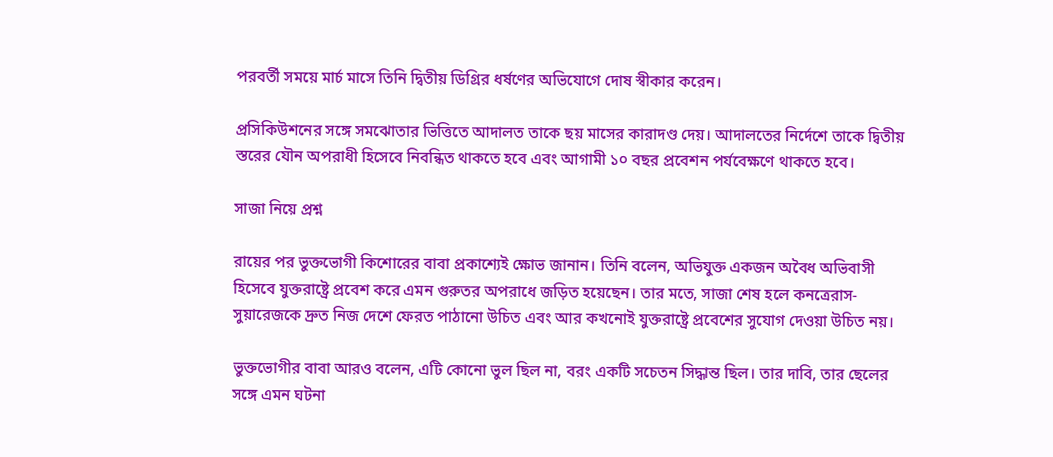পরবর্তী সময়ে মার্চ মাসে তিনি দ্বিতীয় ডিগ্রির ধর্ষণের অভিযোগে দোষ স্বীকার করেন।

প্রসিকিউশনের সঙ্গে সমঝোতার ভিত্তিতে আদালত তাকে ছয় মাসের কারাদণ্ড দেয়। আদালতের নির্দেশে তাকে দ্বিতীয় স্তরের যৌন অপরাধী হিসেবে নিবন্ধিত থাকতে হবে এবং আগামী ১০ বছর প্রবেশন পর্যবেক্ষণে থাকতে হবে।

সাজা নিয়ে প্রশ্ন

রায়ের পর ভুক্তভোগী কিশোরের বাবা প্রকাশ্যেই ক্ষোভ জানান। তিনি বলেন, অভিযুক্ত একজন অবৈধ অভিবাসী হিসেবে যুক্তরাষ্ট্রে প্রবেশ করে এমন গুরুতর অপরাধে জড়িত হয়েছেন। তার মতে, সাজা শেষ হলে কনত্রেরাস-সুয়ারেজকে দ্রুত নিজ দেশে ফেরত পাঠানো উচিত এবং আর কখনোই যুক্তরাষ্ট্রে প্রবেশের সুযোগ দেওয়া উচিত নয়।

ভুক্তভোগীর বাবা আরও বলেন, এটি কোনো ভুল ছিল না, বরং একটি সচেতন সিদ্ধান্ত ছিল। তার দাবি, তার ছেলের সঙ্গে এমন ঘটনা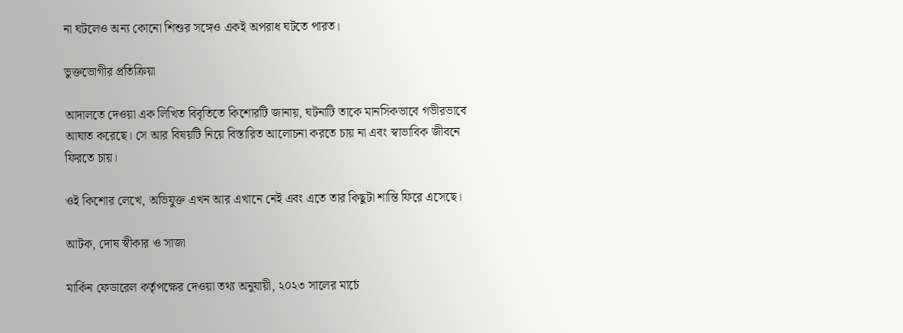না ঘটলেও অন্য কোনো শিশুর সঙ্গেও একই অপরাধ ঘটতে পারত।

ভুক্তভোগীর প্রতিক্রিয়া

আদালতে দেওয়া এক লিখিত বিবৃতিতে কিশোরটি জানায়, ঘটনাটি তাকে মানসিকভাবে গভীরভাবে আঘাত করেছে। সে আর বিষয়টি নিয়ে বিস্তারিত আলোচনা করতে চায় না এবং স্বাভাবিক জীবনে ফিরতে চায়।

ওই কিশোর লেখে, অভিযুক্ত এখন আর এখানে নেই এবং এতে তার কিছুটা শান্তি ফিরে এসেছে।

আটক, দোষ স্বীকার ও সাজা

মার্কিন ফেডারেল কর্তৃপক্ষের দেওয়া তথ্য অনুযায়ী, ২০২৩ সালের মার্চে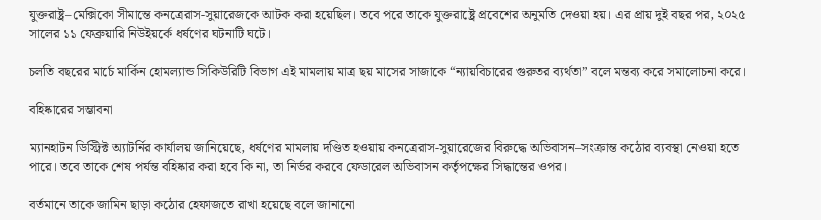যুক্তরাষ্ট্র–মেক্সিকো সীমান্তে কনত্রেরাস-সুয়ারেজকে আটক করা হয়েছিল। তবে পরে তাকে যুক্তরাষ্ট্রে প্রবেশের অনুমতি দেওয়া হয়। এর প্রায় দুই বছর পর, ২০২৫ সালের ১১ ফেব্রুয়ারি নিউইয়র্কে ধর্ষণের ঘটনাটি ঘটে।

চলতি বছরের মার্চে মার্কিন হোমল্যান্ড সিকিউরিটি বিভাগ এই মামলায় মাত্র ছয় মাসের সাজাকে “ন্যায়বিচারের গুরুতর ব্যর্থতা” বলে মন্তব্য করে সমালোচনা করে।

বহিষ্কারের সম্ভাবনা

ম্যানহাটন ডিস্ট্রিক্ট অ্যাটর্নির কার্যালয় জানিয়েছে, ধর্ষণের মামলায় দণ্ডিত হওয়ায় কনত্রেরাস-সুয়ারেজের বিরুদ্ধে অভিবাসন–সংক্রান্ত কঠোর ব্যবস্থা নেওয়া হতে পারে। তবে তাকে শেষ পর্যন্ত বহিষ্কার করা হবে কি না, তা নির্ভর করবে ফেডারেল অভিবাসন কর্তৃপক্ষের সিদ্ধান্তের ওপর।

বর্তমানে তাকে জামিন ছাড়া কঠোর হেফাজতে রাখা হয়েছে বলে জানানো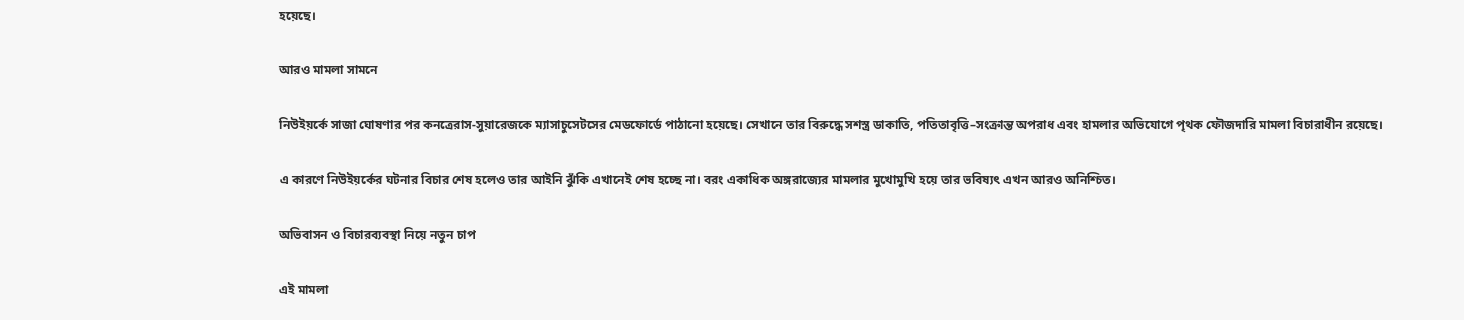হয়েছে।

আরও মামলা সামনে

নিউইয়র্কে সাজা ঘোষণার পর কনত্রেরাস-সুয়ারেজকে ম্যাসাচুসেটসের মেডফোর্ডে পাঠানো হয়েছে। সেখানে তার বিরুদ্ধে সশস্ত্র ডাকাতি, পতিতাবৃত্তি–সংক্রান্ত অপরাধ এবং হামলার অভিযোগে পৃথক ফৌজদারি মামলা বিচারাধীন রয়েছে।

এ কারণে নিউইয়র্কের ঘটনার বিচার শেষ হলেও তার আইনি ঝুঁকি এখানেই শেষ হচ্ছে না। বরং একাধিক অঙ্গরাজ্যের মামলার মুখোমুখি হয়ে তার ভবিষ্যৎ এখন আরও অনিশ্চিত।

অভিবাসন ও বিচারব্যবস্থা নিয়ে নতুন চাপ

এই মামলা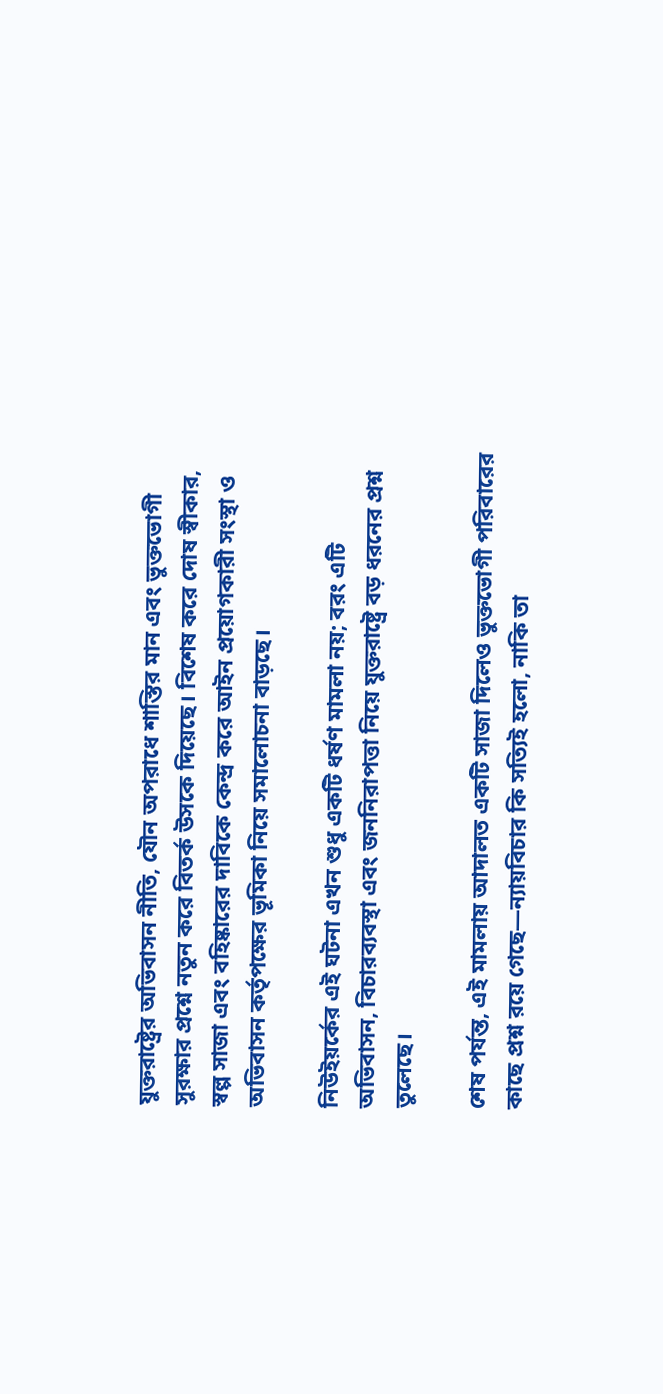যুক্তরাষ্ট্রের অভিবাসন নীতি, যৌন অপরাধে শাস্তির মান এবং ভুক্তভোগী সুরক্ষার প্রশ্নে নতুন করে বিতর্ক উসকে দিয়েছে। বিশেষ করে দোষ স্বীকার, স্বল্প সাজা এবং বহিষ্কারের দাবিকে কেন্দ্র করে আইন প্রয়োগকারী সংস্থা ও অভিবাসন কর্তৃপক্ষের ভূমিকা নিয়ে সমালোচনা বাড়ছে।

নিউইয়র্কের এই ঘটনা এখন শুধু একটি ধর্ষণ মামলা নয়; বরং এটি অভিবাসন, বিচারব্যবস্থা এবং জননিরাপত্তা নিয়ে যুক্তরাষ্ট্রে বড় ধরনের প্রশ্ন তুলেছে।

শেষ পর্যন্ত, এই মামলায় আদালত একটি সাজা দিলেও ভুক্তভোগী পরিবারের কাছে প্রশ্ন রয়ে গেছে—ন্যায়বিচার কি সত্যিই হলো, নাকি তা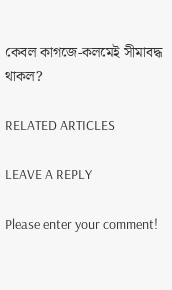কেবল কাগজে-কলমেই সীমাবদ্ধ থাকল?

RELATED ARTICLES

LEAVE A REPLY

Please enter your comment!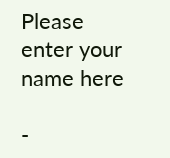Please enter your name here

-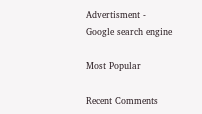Advertisment -
Google search engine

Most Popular

Recent Comments